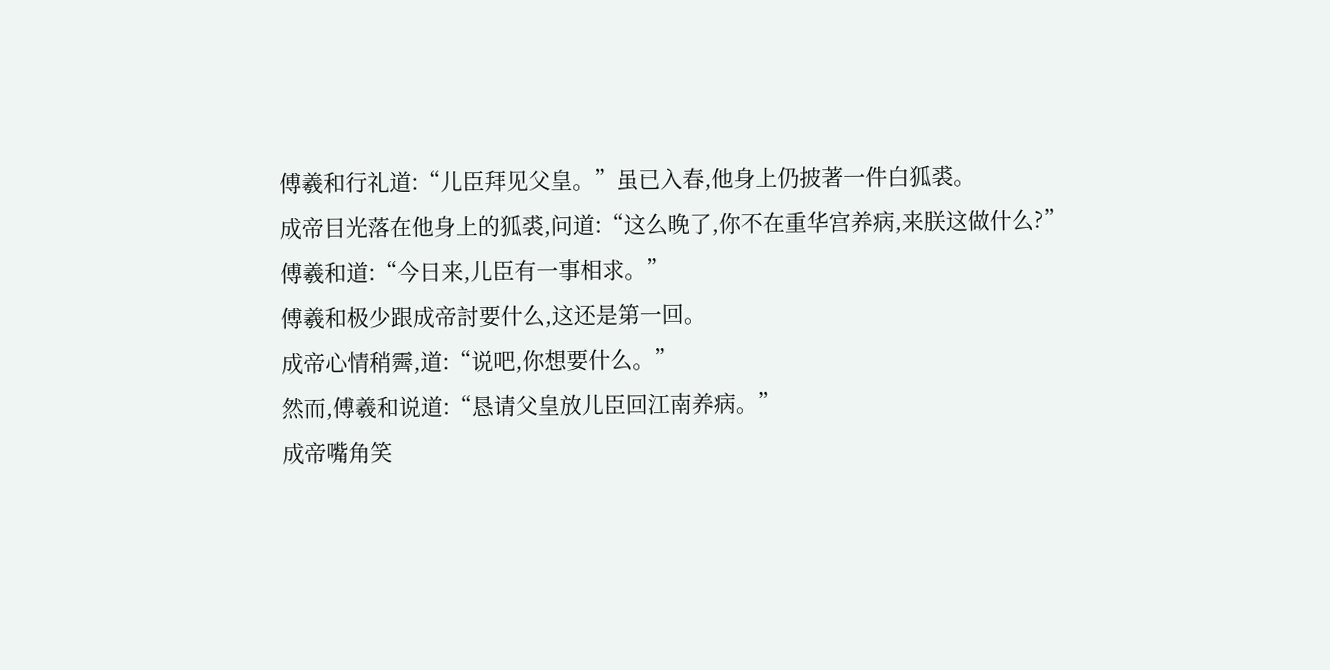傅羲和行礼道:“儿臣拜见父皇。”虽已入春,他身上仍披著一件白狐裘。
成帝目光落在他身上的狐裘,问道:“这么晚了,你不在重华宫养病,来朕这做什么?”
傅羲和道:“今日来,儿臣有一事相求。”
傅羲和极少跟成帝討要什么,这还是第一回。
成帝心情稍霽,道:“说吧,你想要什么。”
然而,傅羲和说道:“恳请父皇放儿臣回江南养病。”
成帝嘴角笑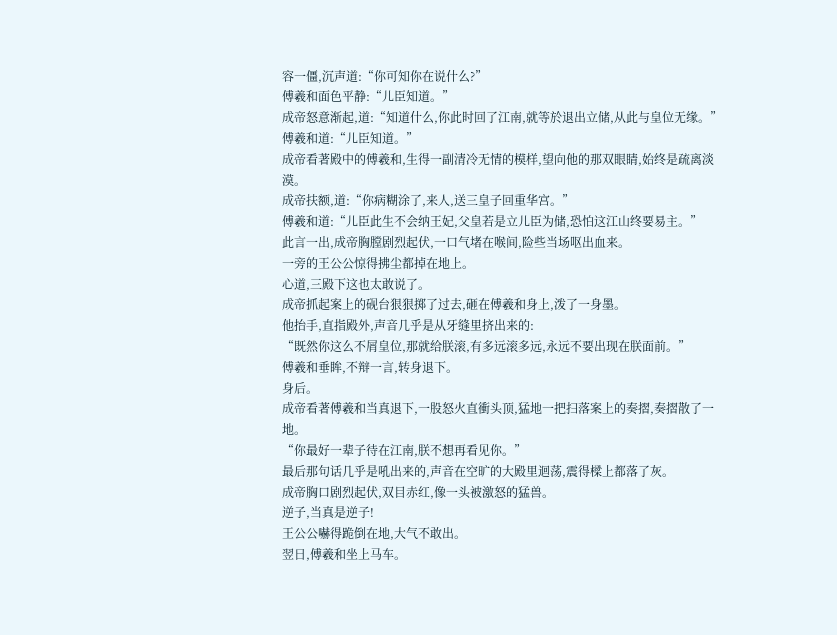容一僵,沉声道:“你可知你在说什么?”
傅羲和面色平静:“儿臣知道。”
成帝怒意渐起,道:“知道什么,你此时回了江南,就等於退出立储,从此与皇位无缘。”
傅羲和道:“儿臣知道。”
成帝看著殿中的傅羲和,生得一副清冷无情的模样,望向他的那双眼睛,始终是疏离淡漠。
成帝扶额,道:“你病糊涂了,来人,送三皇子回重华宫。”
傅羲和道:“儿臣此生不会纳王妃,父皇若是立儿臣为储,恐怕这江山终要易主。”
此言一出,成帝胸膛剧烈起伏,一口气堵在喉间,险些当场呕出血来。
一旁的王公公惊得拂尘都掉在地上。
心道,三殿下这也太敢说了。
成帝抓起案上的砚台狠狠掷了过去,砸在傅羲和身上,泼了一身墨。
他抬手,直指殿外,声音几乎是从牙缝里挤出来的:
“既然你这么不屑皇位,那就给朕滚,有多远滚多远,永远不要出现在朕面前。”
傅羲和垂眸,不辩一言,转身退下。
身后。
成帝看著傅羲和当真退下,一股怒火直衝头顶,猛地一把扫落案上的奏摺,奏摺散了一地。
“你最好一辈子待在江南,朕不想再看见你。”
最后那句话几乎是吼出来的,声音在空旷的大殿里迴荡,震得樑上都落了灰。
成帝胸口剧烈起伏,双目赤红,像一头被激怒的猛兽。
逆子,当真是逆子!
王公公嚇得跪倒在地,大气不敢出。
翌日,傅羲和坐上马车。